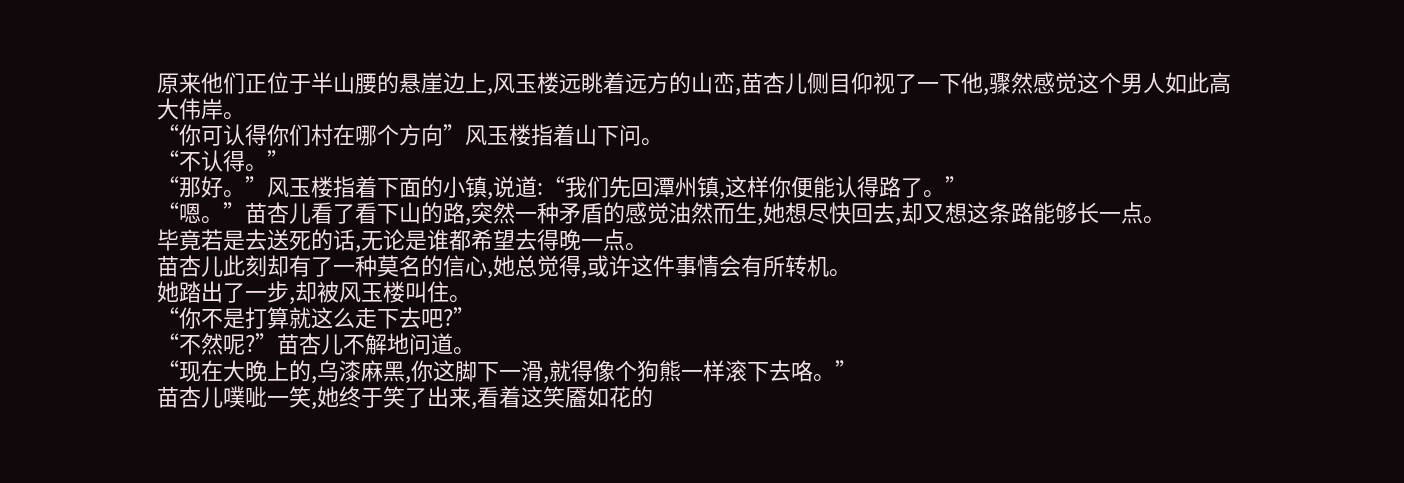原来他们正位于半山腰的悬崖边上,风玉楼远眺着远方的山峦,苗杏儿侧目仰视了一下他,骤然感觉这个男人如此高大伟岸。
“你可认得你们村在哪个方向”风玉楼指着山下问。
“不认得。”
“那好。”风玉楼指着下面的小镇,说道:“我们先回潭州镇,这样你便能认得路了。”
“嗯。”苗杏儿看了看下山的路,突然一种矛盾的感觉油然而生,她想尽快回去,却又想这条路能够长一点。
毕竟若是去送死的话,无论是谁都希望去得晚一点。
苗杏儿此刻却有了一种莫名的信心,她总觉得,或许这件事情会有所转机。
她踏出了一步,却被风玉楼叫住。
“你不是打算就这么走下去吧?”
“不然呢?”苗杏儿不解地问道。
“现在大晚上的,乌漆麻黑,你这脚下一滑,就得像个狗熊一样滚下去咯。”
苗杏儿噗呲一笑,她终于笑了出来,看着这笑靥如花的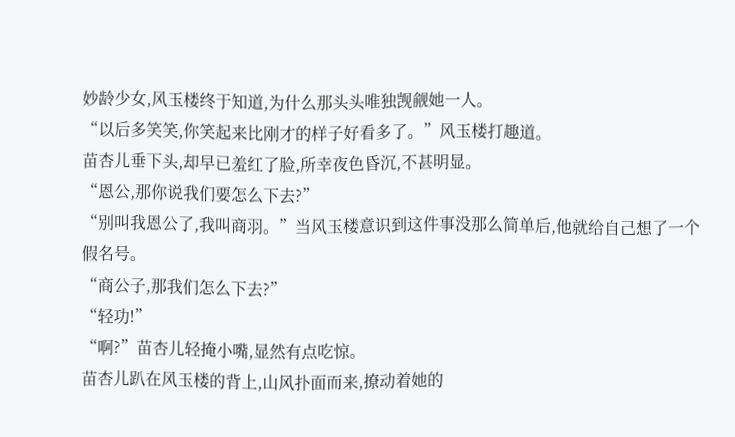妙龄少女,风玉楼终于知道,为什么那头头唯独觊觎她一人。
“以后多笑笑,你笑起来比刚才的样子好看多了。”风玉楼打趣道。
苗杏儿垂下头,却早已羞红了脸,所幸夜色昏沉,不甚明显。
“恩公,那你说我们要怎么下去?”
“别叫我恩公了,我叫商羽。”当风玉楼意识到这件事没那么简单后,他就给自己想了一个假名号。
“商公子,那我们怎么下去?”
“轻功!”
“啊?”苗杏儿轻掩小嘴,显然有点吃惊。
苗杏儿趴在风玉楼的背上,山风扑面而来,撩动着她的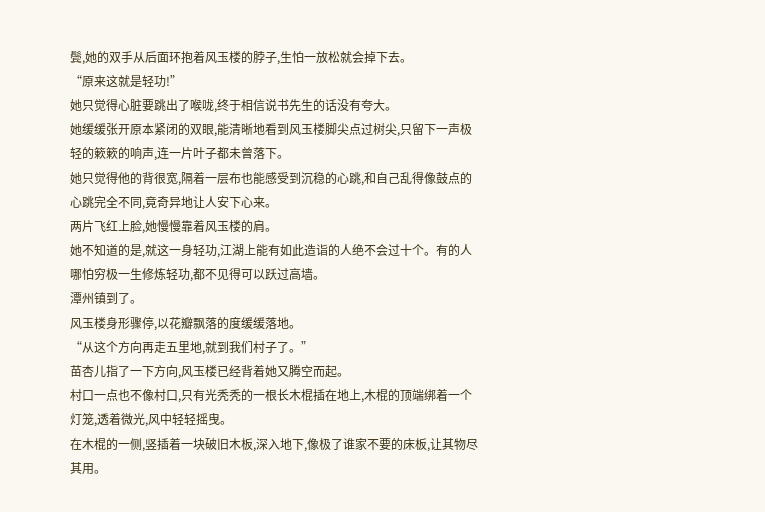鬓,她的双手从后面环抱着风玉楼的脖子,生怕一放松就会掉下去。
“原来这就是轻功!”
她只觉得心脏要跳出了喉咙,终于相信说书先生的话没有夸大。
她缓缓张开原本紧闭的双眼,能清晰地看到风玉楼脚尖点过树尖,只留下一声极轻的簌簌的响声,连一片叶子都未曾落下。
她只觉得他的背很宽,隔着一层布也能感受到沉稳的心跳,和自己乱得像鼓点的心跳完全不同,竟奇异地让人安下心来。
两片飞红上脸,她慢慢靠着风玉楼的肩。
她不知道的是,就这一身轻功,江湖上能有如此造诣的人绝不会过十个。有的人哪怕穷极一生修炼轻功,都不见得可以跃过高墙。
潭州镇到了。
风玉楼身形骤停,以花瓣飘落的度缓缓落地。
“从这个方向再走五里地,就到我们村子了。”
苗杏儿指了一下方向,风玉楼已经背着她又腾空而起。
村口一点也不像村口,只有光秃秃的一根长木棍插在地上,木棍的顶端绑着一个灯笼,透着微光,风中轻轻摇曳。
在木棍的一侧,竖插着一块破旧木板,深入地下,像极了谁家不要的床板,让其物尽其用。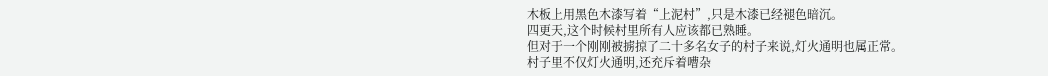木板上用黑色木漆写着“上泥村”,只是木漆已经褪色暗沉。
四更天,这个时候村里所有人应该都已熟睡。
但对于一个刚刚被掳掠了二十多名女子的村子来说,灯火通明也属正常。
村子里不仅灯火通明,还充斥着嘈杂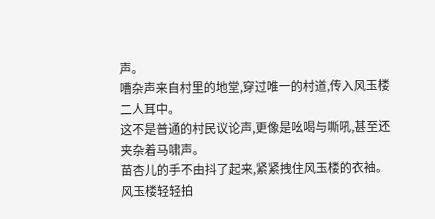声。
嘈杂声来自村里的地堂,穿过唯一的村道,传入风玉楼二人耳中。
这不是普通的村民议论声,更像是吆喝与嘶吼,甚至还夹杂着马啸声。
苗杏儿的手不由抖了起来,紧紧拽住风玉楼的衣袖。
风玉楼轻轻拍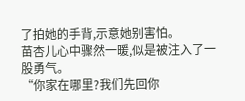了拍她的手背,示意她别害怕。
苗杏儿心中骤然一暖,似是被注入了一股勇气。
“你家在哪里?我们先回你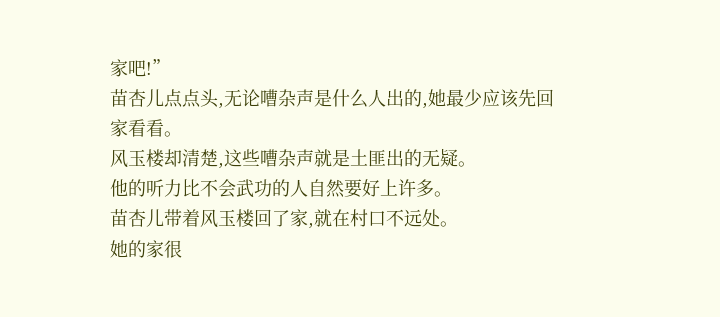家吧!”
苗杏儿点点头,无论嘈杂声是什么人出的,她最少应该先回家看看。
风玉楼却清楚,这些嘈杂声就是土匪出的无疑。
他的听力比不会武功的人自然要好上许多。
苗杏儿带着风玉楼回了家,就在村口不远处。
她的家很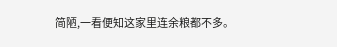简陋,一看便知这家里连余粮都不多。